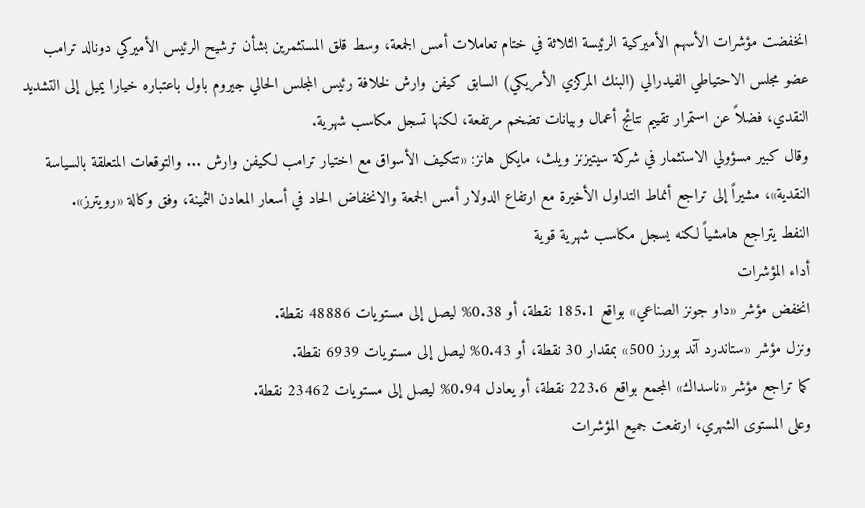انخفضت مؤشرات الأسهم الأميركية الرئيسة الثلاثة في ختام تعاملات أمس الجمعة، وسط قلق المستثمرين بشأن ترشيح الرئيس الأميركي دونالد ترامب عضو مجلس الاحتياطي الفيدرالي (البنك المركزي الأمريكي) السابق كيفن وارش لخلافة رئيس المجلس الحالي جيروم باول باعتباره خيارا يميل إلى التشديد النقدي، فضلاً عن استمرار تقييم نتائج أعمال وبيانات تضخم مرتفعة، لكنها تسجل مكاسب شهرية.
وقال كبير مسؤولي الاستثمار في شركة سيتيزنز ويلث، مايكل هانز: «تتكيف الأسواق مع اختيار ترامب لكيفن وارش ... والتوقعات المتعلقة بالسياسة النقدية»، مشيراً إلى تراجع أنماط التداول الأخيرة مع ارتفاع الدولار أمس الجمعة والانخفاض الحاد في أسعار المعادن الثمينة، وفق وكالة «رويترز».
النفط يتراجع هامشياً لكنه يسجل مكاسب شهرية قوية
أداء المؤشرات
انخفض مؤشر «داو جونز الصناعي» بواقع 185.1 نقطة، أو 0.38% ليصل إلى مستويات 48886 نقطة.
ونزل مؤشر «ستاندرد آند بورز 500» بمقدار 30 نقطة، أو 0.43% ليصل إلى مستويات 6939 نقطة.
كما تراجع مؤشر «ناسداك» المجمع بواقع 223.6 نقطة، أو يعادل 0.94% ليصل إلى مستويات 23462 نقطة.
وعلى المستوى الشهري، ارتفعت جميع المؤشرات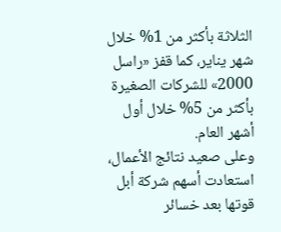الثلاثة بأكثر من 1% خلال شهر يناير، كما قفز «راسل 2000» للشركات الصغيرة بأكثر من 5% خلال أول أشهر العام.
وعلى صعيد نتائج الأعمال، استعادت أسهم شركة أبل قوتها بعد خسائر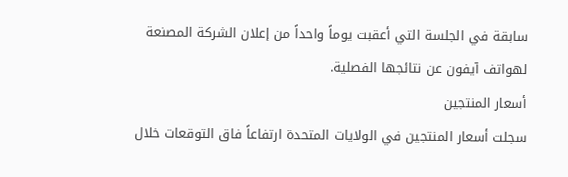سابقة في الجلسة التي أعقبت يوماً واحداً من إعلان الشركة المصنعة لهواتف آيفون عن نتائجها الفصلية.
أسعار المنتجين
سجلت أسعار المنتجين في الولايات المتحدة ارتفاعاً فاق التوقعات خلال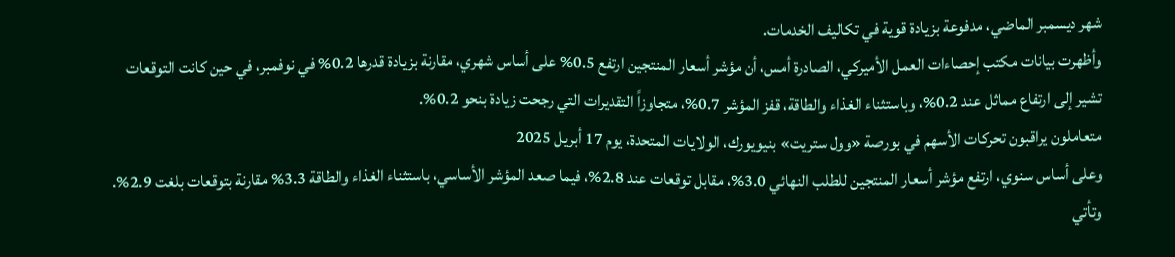شهر ديسمبر الماضي، مدفوعة بزيادة قوية في تكاليف الخدمات.
وأظهرت بيانات مكتب إحصاءات العمل الأميركي، الصادرة أمس، أن مؤشر أسعار المنتجين ارتفع 0.5% على أساس شهري، مقارنة بزيادة قدرها 0.2% في نوفمبر، في حين كانت التوقعات تشير إلى ارتفاع مماثل عند 0.2%، وباستثناء الغذاء والطاقة، قفز المؤشر 0.7%، متجاوزاً التقديرات التي رجحت زيادة بنحو 0.2%.
متعاملون يراقبون تحركات الأسهم في بورصة «وول ستريت» بنيويورك، الولايات المتحدة، يوم 17 أبريل 2025
وعلى أساس سنوي، ارتفع مؤشر أسعار المنتجين للطلب النهائي 3.0%، مقابل توقعات عند 2.8%، فيما صعد المؤشر الأساسي، باستثناء الغذاء والطاقة 3.3% مقارنة بتوقعات بلغت 2.9%.
وتأتي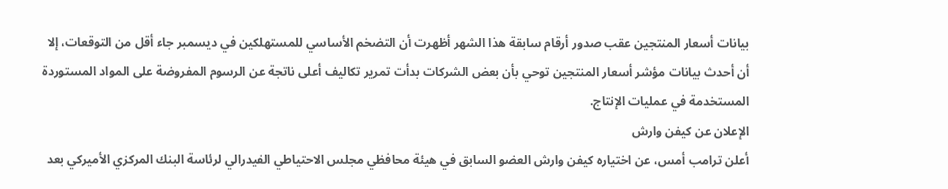بيانات أسعار المنتجين عقب صدور أرقام سابقة هذا الشهر أظهرت أن التضخم الأساسي للمستهلكين في ديسمبر جاء أقل من التوقعات، إلا أن أحدث بيانات مؤشر أسعار المنتجين توحي بأن بعض الشركات بدأت تمرير تكاليف أعلى ناتجة عن الرسوم المفروضة على المواد المستوردة المستخدمة في عمليات الإنتاج.
الإعلان عن كيفن وارش
أعلن ترامب أمس، عن اختياره كيفن وارش العضو السابق في هيئة محافظي مجلس الاحتياطي الفيدرالي لرئاسة البنك المركزي الأميركي بعد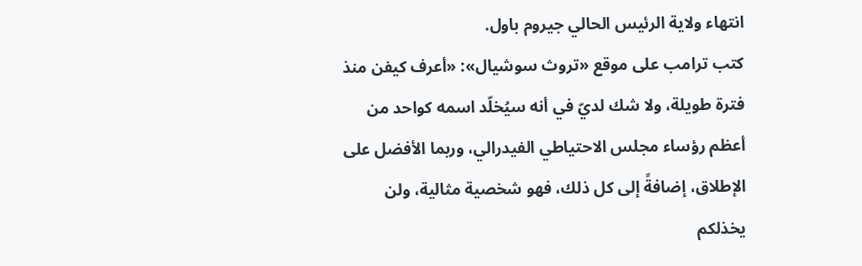انتهاء ولاية الرئيس الحالي جيروم باول.
كتب ترامب على موقع «تروث سوشيال»: «أعرف كيفن منذ فترة طويلة، ولا شك لديّ في أنه سيُخلّد اسمه كواحد من أعظم رؤساء مجلس الاحتياطي الفيدرالي، وربما الأفضل على الإطلاق، إضافةً إلى كل ذلك، فهو شخصية مثالية، ولن يخذلكم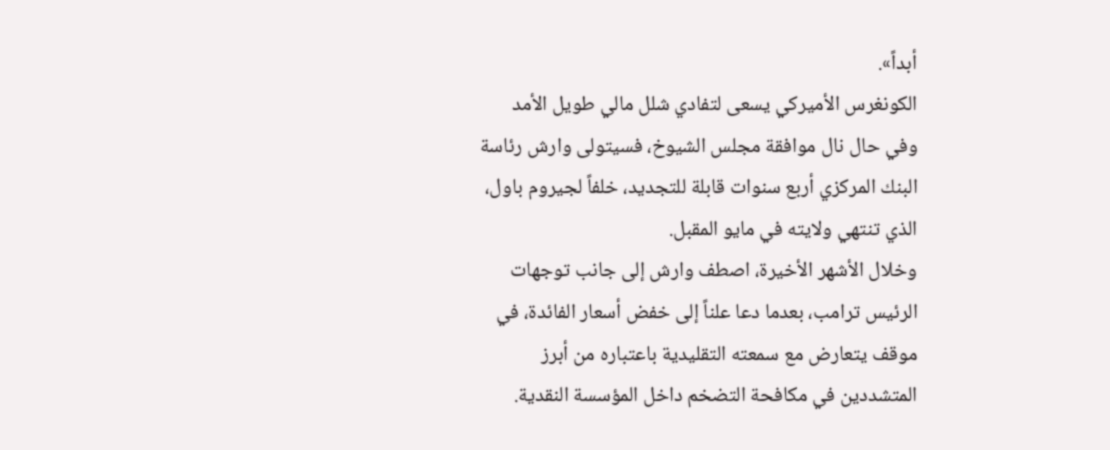أبداً».
الكونغرس الأميركي يسعى لتفادي شلل مالي طويل الأمد
وفي حال نال موافقة مجلس الشيوخ، فسيتولى وارش رئاسة البنك المركزي أربع سنوات قابلة للتجديد، خلفاً لجيروم باول، الذي تنتهي ولايته في مايو المقبل.
وخلال الأشهر الأخيرة، اصطف وارش إلى جانب توجهات الرئيس ترامب، بعدما دعا علناً إلى خفض أسعار الفائدة، في موقف يتعارض مع سمعته التقليدية باعتباره من أبرز المتشددين في مكافحة التضخم داخل المؤسسة النقدية.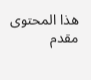هذا المحتوى مقدم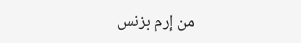من إرم بزنس